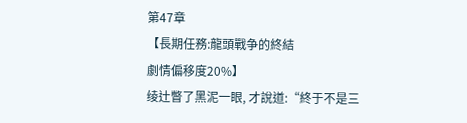第47章
【長期任務:龍頭戰争的終結
劇情偏移度20%】
绫辻瞥了黑泥一眼, 才說道:“終于不是三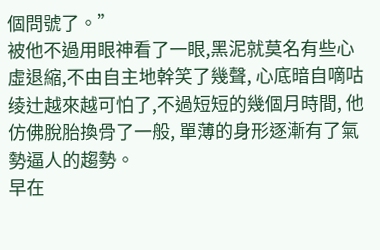個問號了。”
被他不過用眼神看了一眼,黑泥就莫名有些心虛退縮,不由自主地幹笑了幾聲, 心底暗自嘀咕绫辻越來越可怕了,不過短短的幾個月時間, 他仿佛脫胎換骨了一般, 單薄的身形逐漸有了氣勢逼人的趨勢。
早在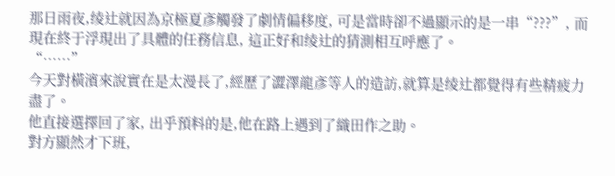那日雨夜,绫辻就因為京極夏彥觸發了劇情偏移度, 可是當時卻不過顯示的是一串“???”, 而現在終于浮現出了具體的任務信息, 這正好和绫辻的猜測相互呼應了。
“……”
今天對橫濱來說實在是太漫長了,經歷了澀澤龍彥等人的造訪,就算是绫辻都覺得有些精疲力盡了。
他直接選擇回了家, 出乎預料的是,他在路上遇到了織田作之助。
對方顯然才下班,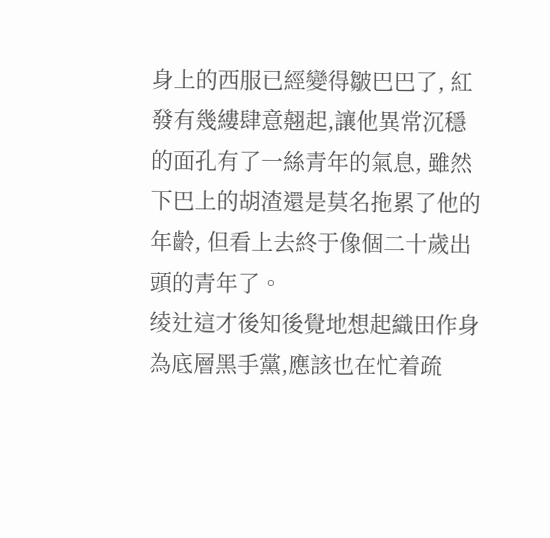身上的西服已經變得皺巴巴了, 紅發有幾縷肆意翹起,讓他異常沉穩的面孔有了一絲青年的氣息, 雖然下巴上的胡渣還是莫名拖累了他的年齡, 但看上去終于像個二十歲出頭的青年了。
绫辻這才後知後覺地想起織田作身為底層黑手黨,應該也在忙着疏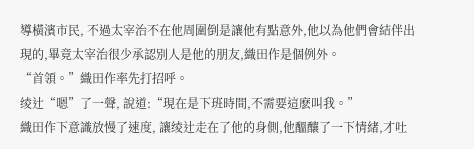導橫濱市民, 不過太宰治不在他周圍倒是讓他有點意外,他以為他們會結伴出現的,畢竟太宰治很少承認別人是他的朋友,織田作是個例外。
“首領。”織田作率先打招呼。
绫辻“嗯”了一聲, 說道:“現在是下班時間,不需要這麽叫我。”
織田作下意識放慢了速度, 讓绫辻走在了他的身側,他醞釀了一下情緒,才吐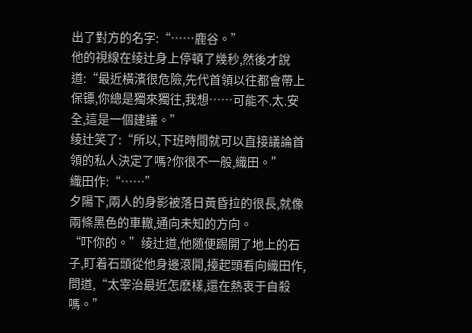出了對方的名字:“……鹿谷。”
他的視線在绫辻身上停頓了幾秒,然後才說道:“最近橫濱很危險,先代首領以往都會帶上保镖,你總是獨來獨往,我想……可能不.太.安全,這是一個建議。”
绫辻笑了:“所以,下班時間就可以直接議論首領的私人決定了嗎?你很不一般,織田。”
織田作:“……”
夕陽下,兩人的身影被落日黃昏拉的很長,就像兩條黑色的車轍,通向未知的方向。
“吓你的。”绫辻道,他随便踢開了地上的石子,盯着石頭從他身邊滾開,擡起頭看向織田作,問道,“太宰治最近怎麽樣,還在熱衷于自殺嗎。”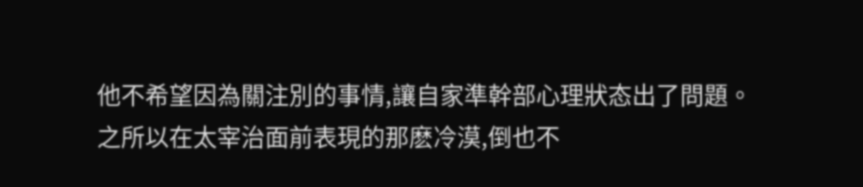他不希望因為關注別的事情,讓自家準幹部心理狀态出了問題。
之所以在太宰治面前表現的那麽冷漠,倒也不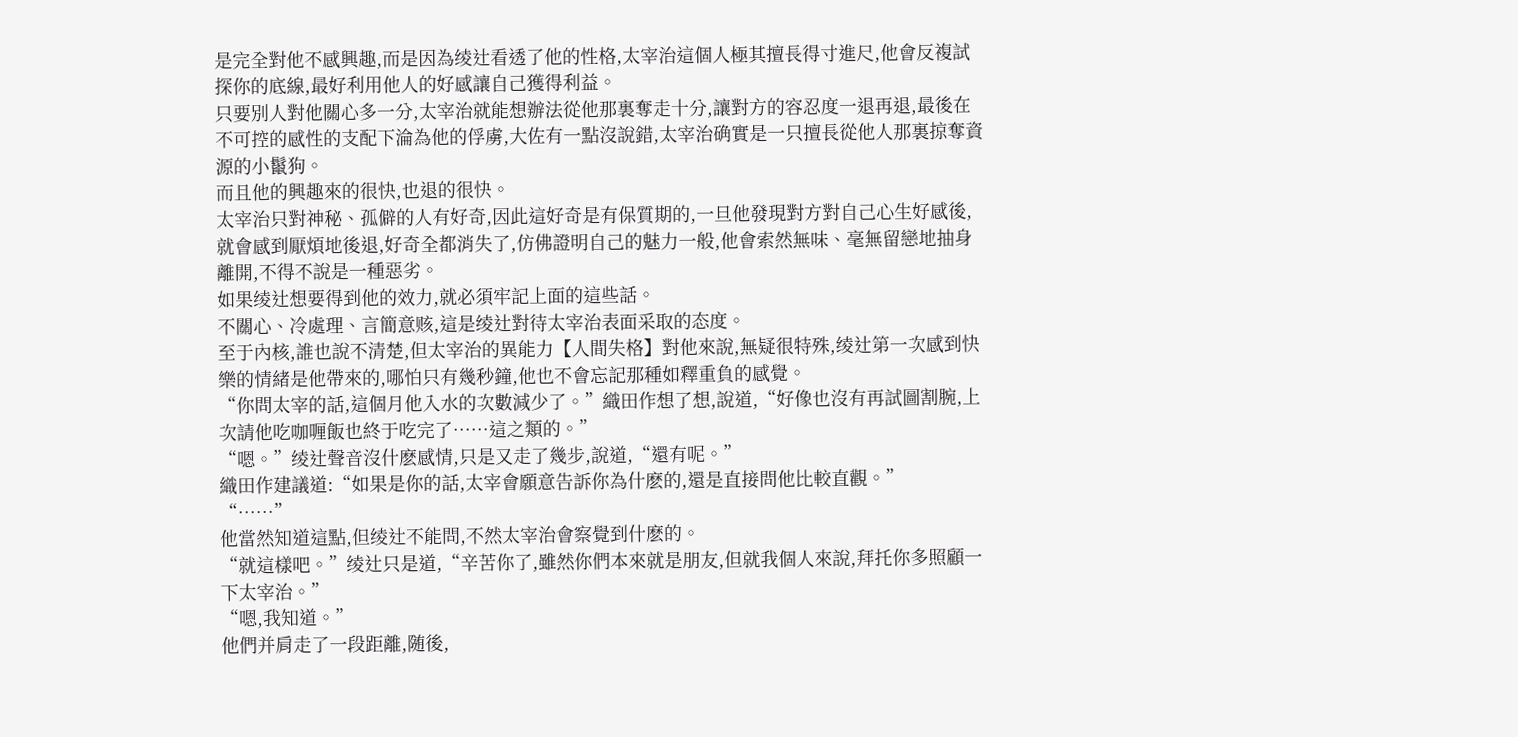是完全對他不感興趣,而是因為绫辻看透了他的性格,太宰治這個人極其擅長得寸進尺,他會反複試探你的底線,最好利用他人的好感讓自己獲得利益。
只要別人對他關心多一分,太宰治就能想辦法從他那裏奪走十分,讓對方的容忍度一退再退,最後在不可控的感性的支配下淪為他的俘虜,大佐有一點沒說錯,太宰治确實是一只擅長從他人那裏掠奪資源的小鬣狗。
而且他的興趣來的很快,也退的很快。
太宰治只對神秘、孤僻的人有好奇,因此這好奇是有保質期的,一旦他發現對方對自己心生好感後,就會感到厭煩地後退,好奇全都消失了,仿佛證明自己的魅力一般,他會索然無味、毫無留戀地抽身離開,不得不說是一種惡劣。
如果绫辻想要得到他的效力,就必須牢記上面的這些話。
不關心、冷處理、言簡意赅,這是绫辻對待太宰治表面采取的态度。
至于內核,誰也說不清楚,但太宰治的異能力【人間失格】對他來說,無疑很特殊,绫辻第一次感到快樂的情緒是他帶來的,哪怕只有幾秒鐘,他也不會忘記那種如釋重負的感覺。
“你問太宰的話,這個月他入水的次數減少了。”織田作想了想,說道,“好像也沒有再試圖割腕,上次請他吃咖喱飯也終于吃完了……這之類的。”
“嗯。”绫辻聲音沒什麽感情,只是又走了幾步,說道,“還有呢。”
織田作建議道:“如果是你的話,太宰會願意告訴你為什麽的,還是直接問他比較直觀。”
“……”
他當然知道這點,但绫辻不能問,不然太宰治會察覺到什麽的。
“就這樣吧。”绫辻只是道,“辛苦你了,雖然你們本來就是朋友,但就我個人來說,拜托你多照顧一下太宰治。”
“嗯,我知道。”
他們并肩走了一段距離,随後,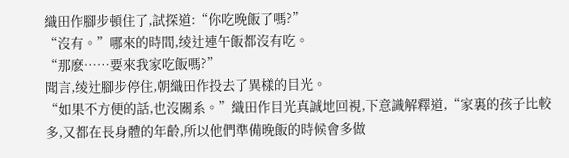織田作腳步頓住了,試探道:“你吃晚飯了嗎?”
“沒有。”哪來的時間,绫辻連午飯都沒有吃。
“那麽……要來我家吃飯嗎?”
聞言,绫辻腳步停住,朝織田作投去了異樣的目光。
“如果不方便的話,也沒關系。”織田作目光真誠地回視,下意識解釋道,“家裏的孩子比較多,又都在長身體的年齡,所以他們準備晚飯的時候會多做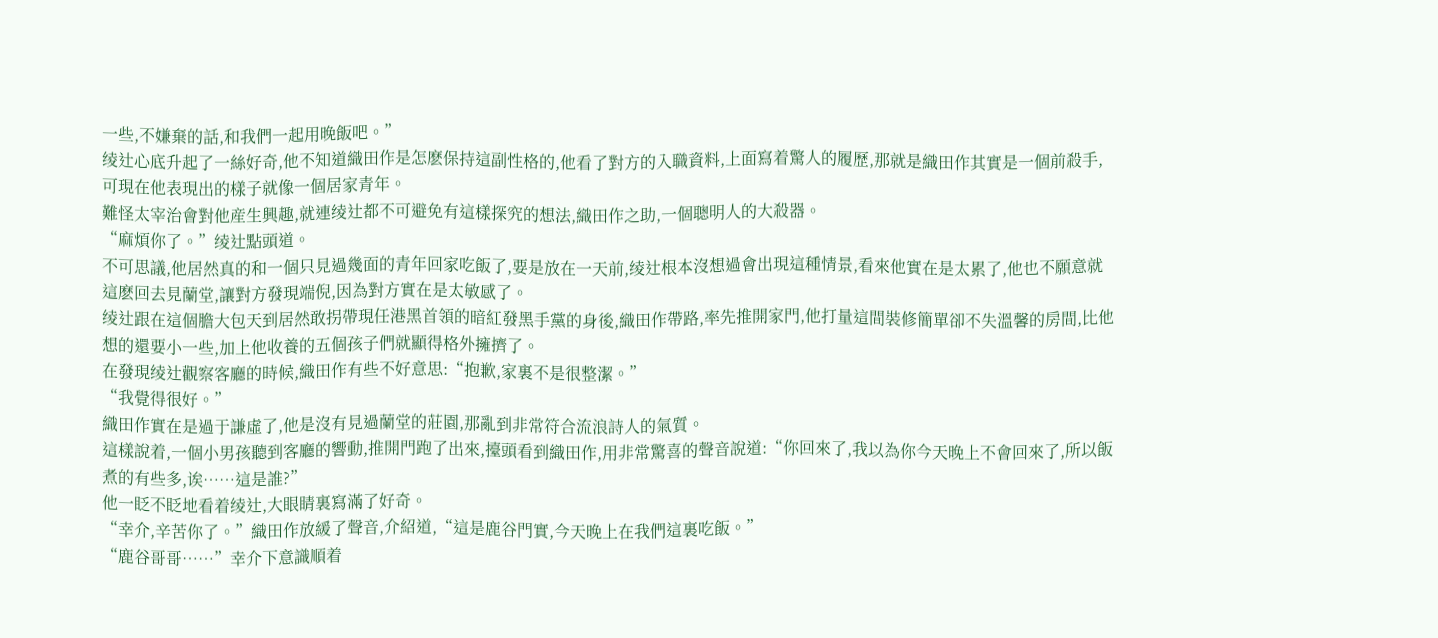一些,不嫌棄的話,和我們一起用晚飯吧。”
绫辻心底升起了一絲好奇,他不知道織田作是怎麽保持這副性格的,他看了對方的入職資料,上面寫着驚人的履歷,那就是織田作其實是一個前殺手,可現在他表現出的樣子就像一個居家青年。
難怪太宰治會對他産生興趣,就連绫辻都不可避免有這樣探究的想法,織田作之助,一個聰明人的大殺器。
“麻煩你了。”绫辻點頭道。
不可思議,他居然真的和一個只見過幾面的青年回家吃飯了,要是放在一天前,绫辻根本沒想過會出現這種情景,看來他實在是太累了,他也不願意就這麽回去見蘭堂,讓對方發現端倪,因為對方實在是太敏感了。
绫辻跟在這個膽大包天到居然敢拐帶現任港黑首領的暗紅發黑手黨的身後,織田作帶路,率先推開家門,他打量這間裝修簡單卻不失溫馨的房間,比他想的還要小一些,加上他收養的五個孩子們就顯得格外擁擠了。
在發現绫辻觀察客廳的時候,織田作有些不好意思:“抱歉,家裏不是很整潔。”
“我覺得很好。”
織田作實在是過于謙虛了,他是沒有見過蘭堂的莊園,那亂到非常符合流浪詩人的氣質。
這樣說着,一個小男孩聽到客廳的響動,推開門跑了出來,擡頭看到織田作,用非常驚喜的聲音說道:“你回來了,我以為你今天晚上不會回來了,所以飯煮的有些多,诶……這是誰?”
他一眨不眨地看着绫辻,大眼睛裏寫滿了好奇。
“幸介,辛苦你了。”織田作放緩了聲音,介紹道,“這是鹿谷門實,今天晚上在我們這裏吃飯。”
“鹿谷哥哥……”幸介下意識順着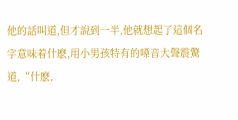他的話叫道,但才說到一半,他就想起了這個名字意味着什麽,用小男孩特有的嗓音大聲震驚道,“什麽,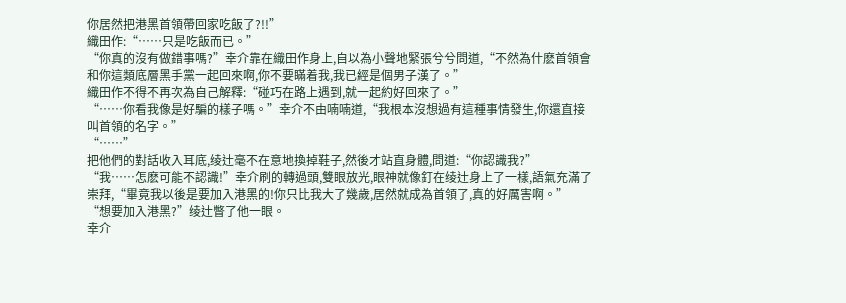你居然把港黑首領帶回家吃飯了?!!”
織田作:“……只是吃飯而已。”
“你真的沒有做錯事嗎?”幸介靠在織田作身上,自以為小聲地緊張兮兮問道,“不然為什麽首領會和你這類底層黑手黨一起回來啊,你不要瞞着我,我已經是個男子漢了。”
織田作不得不再次為自己解釋:“碰巧在路上遇到,就一起約好回來了。”
“……你看我像是好騙的樣子嗎。”幸介不由喃喃道,“我根本沒想過有這種事情發生,你還直接叫首領的名字。”
“……”
把他們的對話收入耳底,绫辻毫不在意地換掉鞋子,然後才站直身體,問道:“你認識我?”
“我……怎麽可能不認識!”幸介刷的轉過頭,雙眼放光,眼神就像釘在绫辻身上了一樣,語氣充滿了崇拜,“畢竟我以後是要加入港黑的!你只比我大了幾歲,居然就成為首領了,真的好厲害啊。”
“想要加入港黑?”绫辻瞥了他一眼。
幸介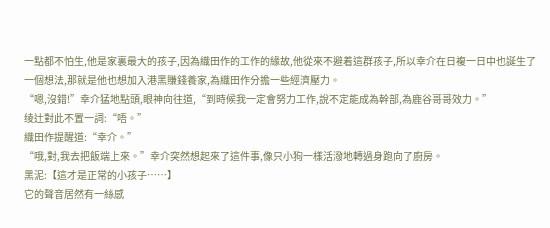一點都不怕生,他是家裏最大的孩子,因為織田作的工作的緣故,他從來不避着這群孩子,所以幸介在日複一日中也誕生了一個想法,那就是他也想加入港黑賺錢養家,為織田作分擔一些經濟壓力。
“嗯,沒錯!”幸介猛地點頭,眼神向往道,“到時候我一定會努力工作,說不定能成為幹部,為鹿谷哥哥效力。”
绫辻對此不置一詞:“唔。”
織田作提醒道:“幸介。”
“哦,對,我去把飯端上來。”幸介突然想起來了這件事,像只小狗一樣活潑地轉過身跑向了廚房。
黑泥:【這才是正常的小孩子……】
它的聲音居然有一絲感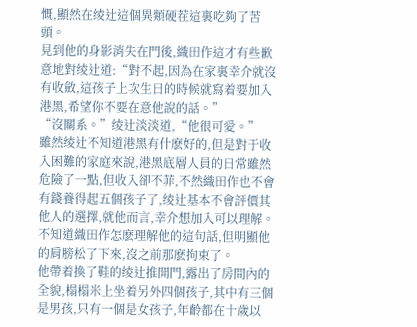慨,顯然在绫辻這個異類硬茬這裏吃夠了苦頭。
見到他的身影消失在門後,織田作這才有些歉意地對绫辻道:“對不起,因為在家裏幸介就沒有收斂,這孩子上次生日的時候就寫着要加入港黑,希望你不要在意他說的話。”
“沒關系。”绫辻淡淡道,“他很可愛。”
雖然绫辻不知道港黑有什麽好的,但是對于收入困難的家庭來說,港黑底層人員的日常雖然危險了一點,但收入卻不菲,不然織田作也不會有錢養得起五個孩子了,绫辻基本不會評價其他人的選擇,就他而言,幸介想加入可以理解。
不知道織田作怎麽理解他的這句話,但明顯他的肩膀松了下來,沒之前那麽拘束了。
他帶着換了鞋的绫辻推開門,露出了房間內的全貌,榻榻米上坐着另外四個孩子,其中有三個是男孩,只有一個是女孩子,年齡都在十歲以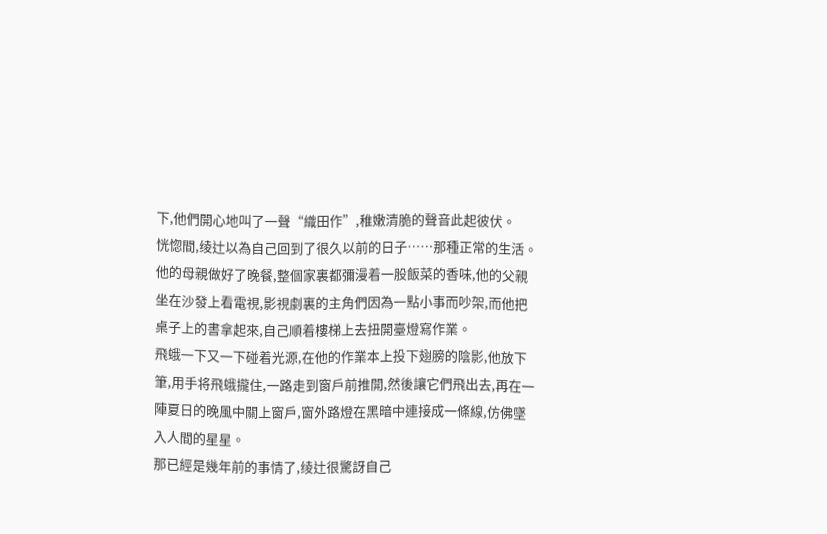下,他們開心地叫了一聲“織田作”,稚嫩清脆的聲音此起彼伏。
恍惚間,绫辻以為自己回到了很久以前的日子……那種正常的生活。
他的母親做好了晚餐,整個家裏都彌漫着一股飯菜的香味,他的父親坐在沙發上看電視,影視劇裏的主角們因為一點小事而吵架,而他把桌子上的書拿起來,自己順着樓梯上去扭開臺燈寫作業。
飛蛾一下又一下碰着光源,在他的作業本上投下翅膀的陰影,他放下筆,用手将飛蛾攏住,一路走到窗戶前推開,然後讓它們飛出去,再在一陣夏日的晚風中關上窗戶,窗外路燈在黑暗中連接成一條線,仿佛墜入人間的星星。
那已經是幾年前的事情了,绫辻很驚訝自己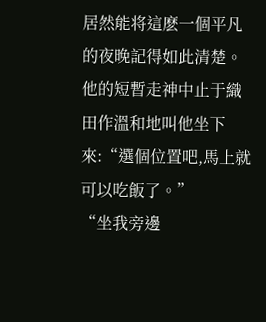居然能将這麽一個平凡的夜晚記得如此清楚。
他的短暫走神中止于織田作溫和地叫他坐下來:“選個位置吧,馬上就可以吃飯了。”
“坐我旁邊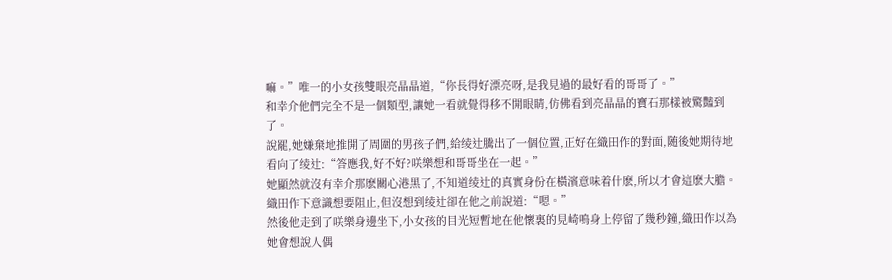嘛。”唯一的小女孩雙眼亮晶晶道,“你長得好漂亮呀,是我見過的最好看的哥哥了。”
和幸介他們完全不是一個類型,讓她一看就覺得移不開眼睛,仿佛看到亮晶晶的寶石那樣被驚豔到了。
說罷,她嫌棄地推開了周圍的男孩子們,給绫辻騰出了一個位置,正好在織田作的對面,随後她期待地看向了绫辻:“答應我,好不好?咲樂想和哥哥坐在一起。”
她顯然就沒有幸介那麽關心港黑了,不知道绫辻的真實身份在橫濱意味着什麽,所以才會這麽大膽。
織田作下意識想要阻止,但沒想到绫辻卻在他之前說道:“嗯。”
然後他走到了咲樂身邊坐下,小女孩的目光短暫地在他懷裏的見崎鳴身上停留了幾秒鐘,織田作以為她會想說人偶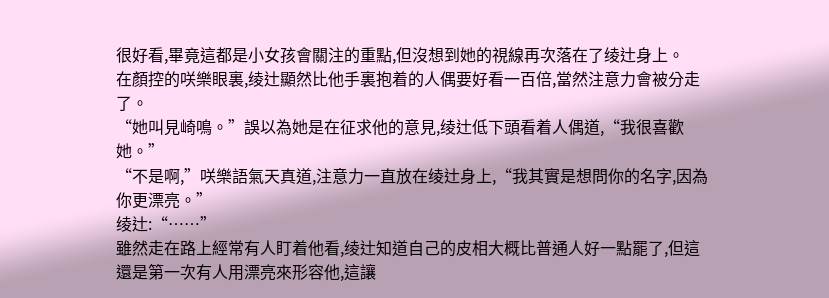很好看,畢竟這都是小女孩會關注的重點,但沒想到她的視線再次落在了绫辻身上。
在顏控的咲樂眼裏,绫辻顯然比他手裏抱着的人偶要好看一百倍,當然注意力會被分走了。
“她叫見崎鳴。”誤以為她是在征求他的意見,绫辻低下頭看着人偶道,“我很喜歡她。”
“不是啊,”咲樂語氣天真道,注意力一直放在绫辻身上,“我其實是想問你的名字,因為你更漂亮。”
绫辻:“……”
雖然走在路上經常有人盯着他看,绫辻知道自己的皮相大概比普通人好一點罷了,但這還是第一次有人用漂亮來形容他,這讓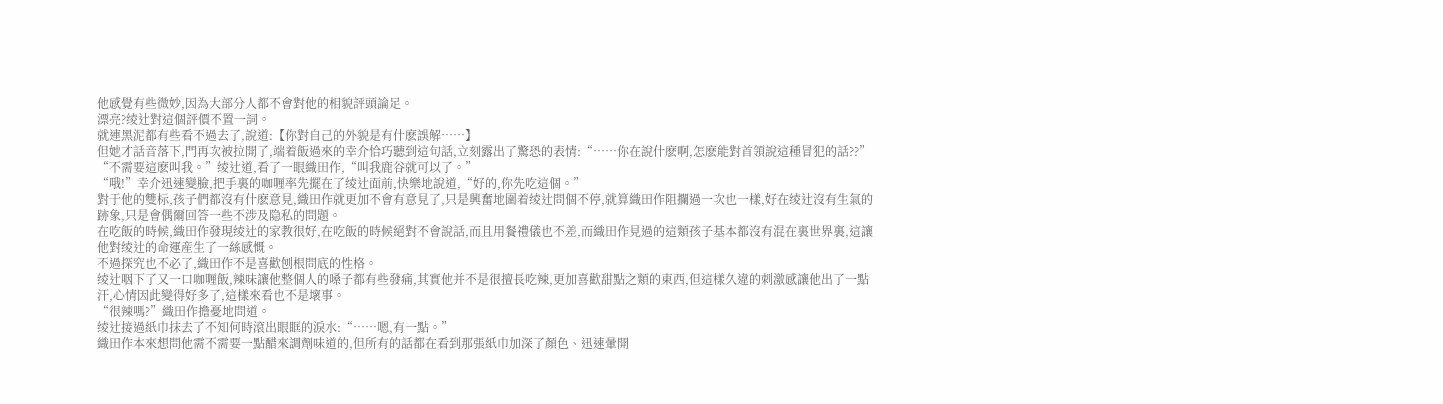他感覺有些微妙,因為大部分人都不會對他的相貌評頭論足。
漂亮?绫辻對這個評價不置一詞。
就連黑泥都有些看不過去了,說道:【你對自己的外貌是有什麽誤解……】
但她才話音落下,門再次被拉開了,端着飯過來的幸介恰巧聽到這句話,立刻露出了驚恐的表情:“……你在說什麽啊,怎麽能對首領說這種冒犯的話??”
“不需要這麽叫我。”绫辻道,看了一眼織田作,“叫我鹿谷就可以了。”
“哦!”幸介迅速變臉,把手裏的咖喱率先擺在了绫辻面前,快樂地說道,“好的,你先吃這個。”
對于他的雙标,孩子們都沒有什麽意見,織田作就更加不會有意見了,只是興奮地圍着绫辻問個不停,就算織田作阻攔過一次也一樣,好在绫辻沒有生氣的跡象,只是會偶爾回答一些不涉及隐私的問題。
在吃飯的時候,織田作發現绫辻的家教很好,在吃飯的時候絕對不會說話,而且用餐禮儀也不差,而織田作見過的這類孩子基本都沒有混在裏世界裏,這讓他對绫辻的命運産生了一絲感慨。
不過探究也不必了,織田作不是喜歡刨根問底的性格。
绫辻咽下了又一口咖喱飯,辣味讓他整個人的嗓子都有些發痛,其實他并不是很擅長吃辣,更加喜歡甜點之類的東西,但這樣久違的刺激感讓他出了一點汗,心情因此變得好多了,這樣來看也不是壞事。
“很辣嗎?”織田作擔憂地問道。
绫辻接過紙巾抹去了不知何時滾出眼眶的淚水:“……嗯,有一點。”
織田作本來想問他需不需要一點醋來調劑味道的,但所有的話都在看到那張紙巾加深了顏色、迅速暈開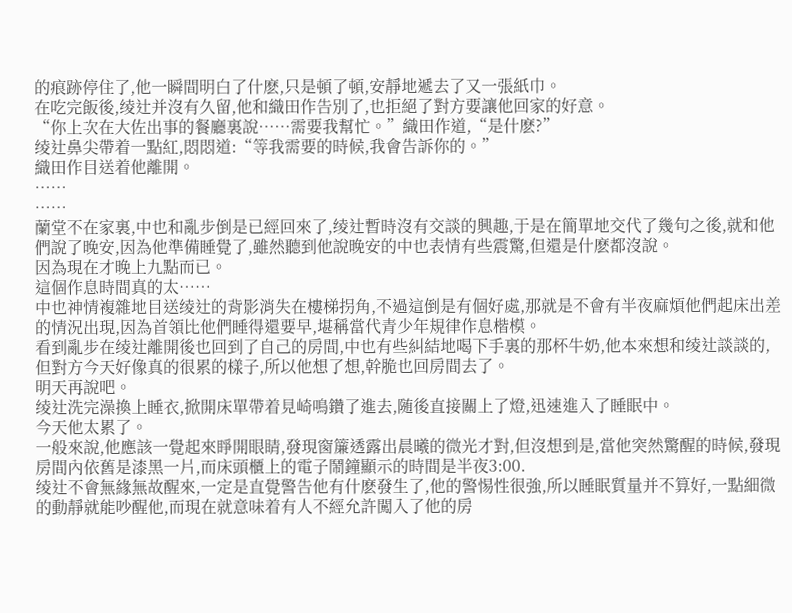的痕跡停住了,他一瞬間明白了什麽,只是頓了頓,安靜地遞去了又一張紙巾。
在吃完飯後,绫辻并沒有久留,他和織田作告別了,也拒絕了對方要讓他回家的好意。
“你上次在大佐出事的餐廳裏說……需要我幫忙。”織田作道,“是什麽?”
绫辻鼻尖帶着一點紅,悶悶道:“等我需要的時候,我會告訴你的。”
織田作目送着他離開。
……
……
蘭堂不在家裏,中也和亂步倒是已經回來了,绫辻暫時沒有交談的興趣,于是在簡單地交代了幾句之後,就和他們說了晚安,因為他準備睡覺了,雖然聽到他說晚安的中也表情有些震驚,但還是什麽都沒說。
因為現在才晚上九點而已。
這個作息時間真的太……
中也神情複雜地目送绫辻的背影消失在樓梯拐角,不過這倒是有個好處,那就是不會有半夜麻煩他們起床出差的情況出現,因為首領比他們睡得還要早,堪稱當代青少年規律作息楷模。
看到亂步在绫辻離開後也回到了自己的房間,中也有些糾結地喝下手裏的那杯牛奶,他本來想和绫辻談談的,但對方今天好像真的很累的樣子,所以他想了想,幹脆也回房間去了。
明天再說吧。
绫辻洗完澡換上睡衣,掀開床單帶着見崎鳴鑽了進去,随後直接關上了燈,迅速進入了睡眠中。
今天他太累了。
一般來說,他應該一覺起來睜開眼睛,發現窗簾透露出晨曦的微光才對,但沒想到是,當他突然驚醒的時候,發現房間內依舊是漆黑一片,而床頭櫃上的電子鬧鐘顯示的時間是半夜3:00.
绫辻不會無緣無故醒來,一定是直覺警告他有什麽發生了,他的警惕性很強,所以睡眠質量并不算好,一點細微的動靜就能吵醒他,而現在就意味着有人不經允許闖入了他的房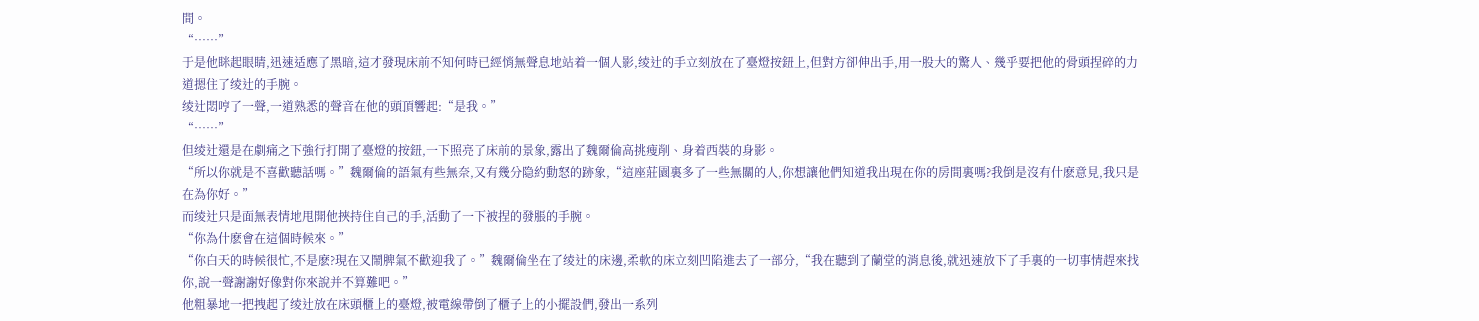間。
“……”
于是他眯起眼睛,迅速适應了黑暗,這才發現床前不知何時已經悄無聲息地站着一個人影,绫辻的手立刻放在了臺燈按鈕上,但對方卻伸出手,用一股大的驚人、幾乎要把他的骨頭捏碎的力道摁住了绫辻的手腕。
绫辻悶哼了一聲,一道熟悉的聲音在他的頭頂響起:“是我。”
“……”
但绫辻還是在劇痛之下強行打開了臺燈的按鈕,一下照亮了床前的景象,露出了魏爾倫高挑瘦削、身着西裝的身影。
“所以你就是不喜歡聽話嗎。”魏爾倫的語氣有些無奈,又有幾分隐約動怒的跡象,“這座莊園裏多了一些無關的人,你想讓他們知道我出現在你的房間裏嗎?我倒是沒有什麽意見,我只是在為你好。”
而绫辻只是面無表情地甩開他挾持住自己的手,活動了一下被捏的發脹的手腕。
“你為什麽會在這個時候來。”
“你白天的時候很忙,不是麽?現在又鬧脾氣不歡迎我了。”魏爾倫坐在了绫辻的床邊,柔軟的床立刻凹陷進去了一部分,“我在聽到了蘭堂的消息後,就迅速放下了手裏的一切事情趕來找你,說一聲謝謝好像對你來說并不算難吧。”
他粗暴地一把拽起了绫辻放在床頭櫃上的臺燈,被電線帶倒了櫃子上的小擺設們,發出一系列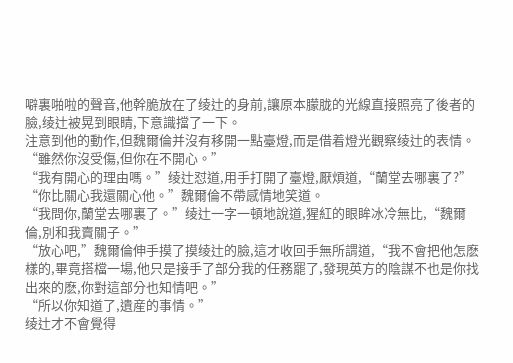噼裏啪啦的聲音,他幹脆放在了绫辻的身前,讓原本朦胧的光線直接照亮了後者的臉,绫辻被晃到眼睛,下意識擋了一下。
注意到他的動作,但魏爾倫并沒有移開一點臺燈,而是借着燈光觀察绫辻的表情。
“雖然你沒受傷,但你在不開心。”
“我有開心的理由嗎。”绫辻怼道,用手打開了臺燈,厭煩道,“蘭堂去哪裏了?”
“你比關心我還關心他。”魏爾倫不帶感情地笑道。
“我問你,蘭堂去哪裏了。”绫辻一字一頓地說道,猩紅的眼眸冰冷無比,“魏爾倫,別和我賣關子。”
“放心吧,”魏爾倫伸手摸了摸绫辻的臉,這才收回手無所謂道,“我不會把他怎麽樣的,畢竟搭檔一場,他只是接手了部分我的任務罷了,發現英方的陰謀不也是你找出來的麽,你對這部分也知情吧。”
“所以你知道了,遺産的事情。”
绫辻才不會覺得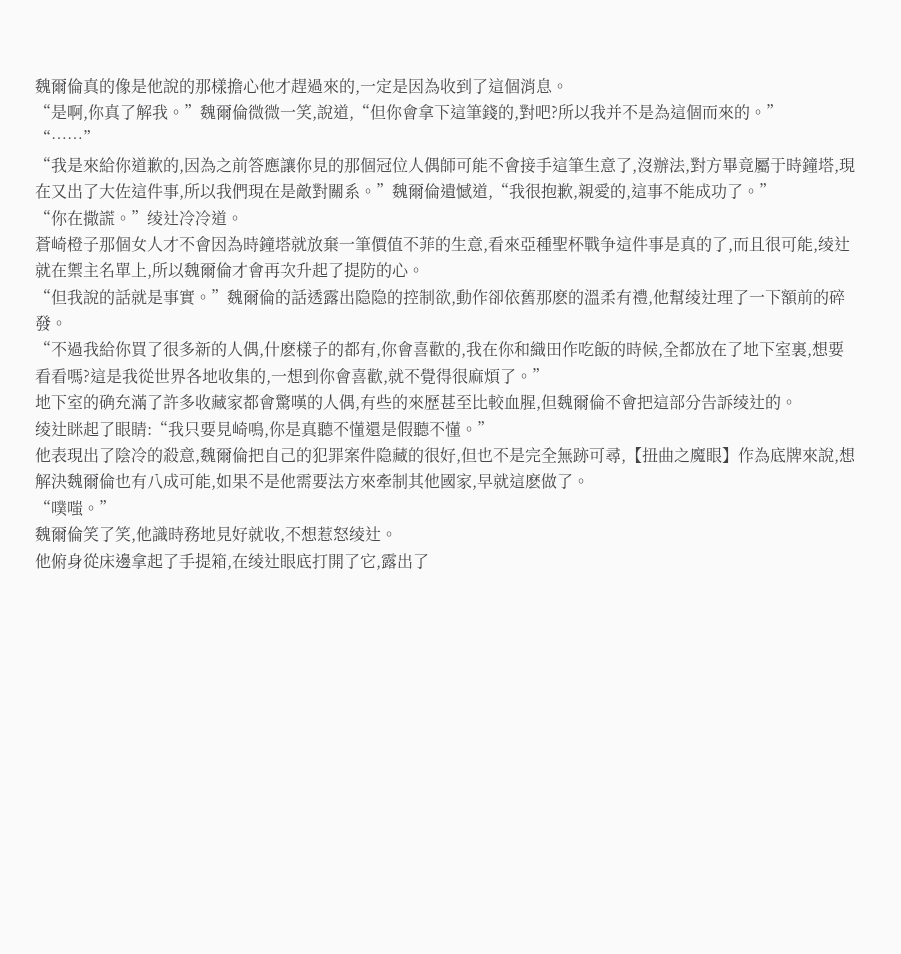魏爾倫真的像是他說的那樣擔心他才趕過來的,一定是因為收到了這個消息。
“是啊,你真了解我。”魏爾倫微微一笑,說道,“但你會拿下這筆錢的,對吧?所以我并不是為這個而來的。”
“……”
“我是來給你道歉的,因為之前答應讓你見的那個冠位人偶師可能不會接手這筆生意了,沒辦法,對方畢竟屬于時鐘塔,現在又出了大佐這件事,所以我們現在是敵對關系。”魏爾倫遺憾道,“我很抱歉,親愛的,這事不能成功了。”
“你在撒謊。”绫辻冷冷道。
蒼崎橙子那個女人才不會因為時鐘塔就放棄一筆價值不菲的生意,看來亞種聖杯戰争這件事是真的了,而且很可能,绫辻就在禦主名單上,所以魏爾倫才會再次升起了提防的心。
“但我說的話就是事實。”魏爾倫的話透露出隐隐的控制欲,動作卻依舊那麽的溫柔有禮,他幫绫辻理了一下額前的碎發。
“不過我給你買了很多新的人偶,什麽樣子的都有,你會喜歡的,我在你和織田作吃飯的時候,全都放在了地下室裏,想要看看嗎?這是我從世界各地收集的,一想到你會喜歡,就不覺得很麻煩了。”
地下室的确充滿了許多收藏家都會驚嘆的人偶,有些的來歷甚至比較血腥,但魏爾倫不會把這部分告訴绫辻的。
绫辻眯起了眼睛:“我只要見崎鳴,你是真聽不懂還是假聽不懂。”
他表現出了陰冷的殺意,魏爾倫把自己的犯罪案件隐藏的很好,但也不是完全無跡可尋,【扭曲之魔眼】作為底牌來說,想解決魏爾倫也有八成可能,如果不是他需要法方來牽制其他國家,早就這麽做了。
“噗嗤。”
魏爾倫笑了笑,他識時務地見好就收,不想惹怒绫辻。
他俯身從床邊拿起了手提箱,在绫辻眼底打開了它,露出了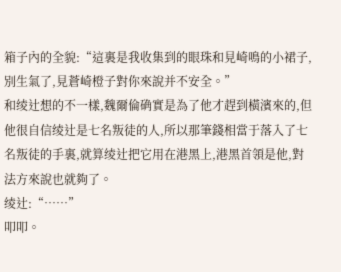箱子內的全貌:“這裏是我收集到的眼珠和見崎鳴的小裙子,別生氣了,見蒼崎橙子對你來說并不安全。”
和绫辻想的不一樣,魏爾倫确實是為了他才趕到橫濱來的,但他很自信绫辻是七名叛徒的人,所以那筆錢相當于落入了七名叛徒的手裏,就算绫辻把它用在港黑上,港黑首領是他,對法方來說也就夠了。
绫辻:“……”
叩叩。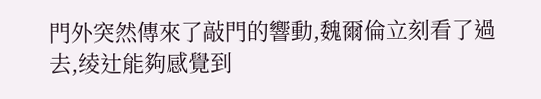門外突然傳來了敲門的響動,魏爾倫立刻看了過去,绫辻能夠感覺到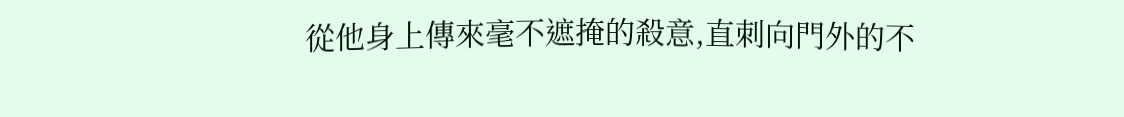從他身上傳來毫不遮掩的殺意,直刺向門外的不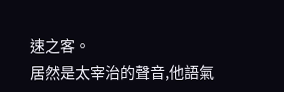速之客。
居然是太宰治的聲音,他語氣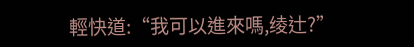輕快道:“我可以進來嗎,绫辻?”